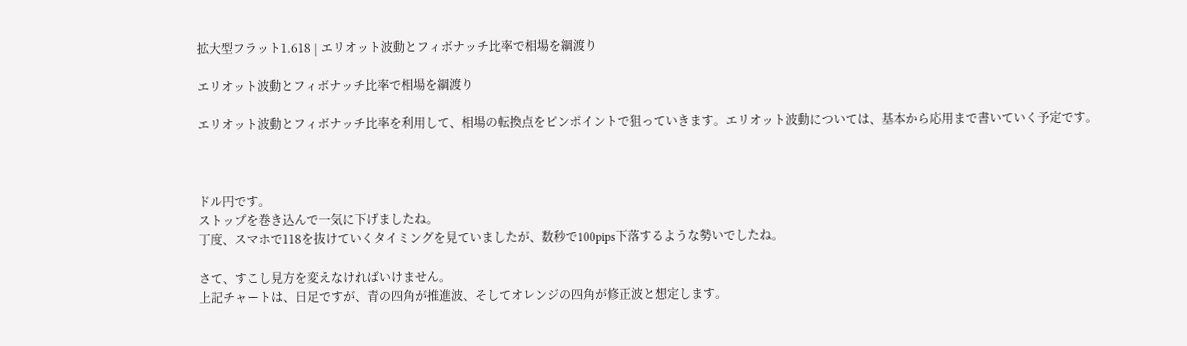拡大型フラット1.618 | エリオット波動とフィボナッチ比率で相場を綱渡り

エリオット波動とフィボナッチ比率で相場を綱渡り

エリオット波動とフィボナッチ比率を利用して、相場の転換点をピンポイントで狙っていきます。エリオット波動については、基本から応用まで書いていく予定です。



ドル円です。
ストップを巻き込んで一気に下げましたね。
丁度、スマホで118を抜けていくタイミングを見ていましたが、数秒で100pips下落するような勢いでしたね。

さて、すこし見方を変えなければいけません。
上記チャートは、日足ですが、青の四角が推進波、そしてオレンジの四角が修正波と想定します。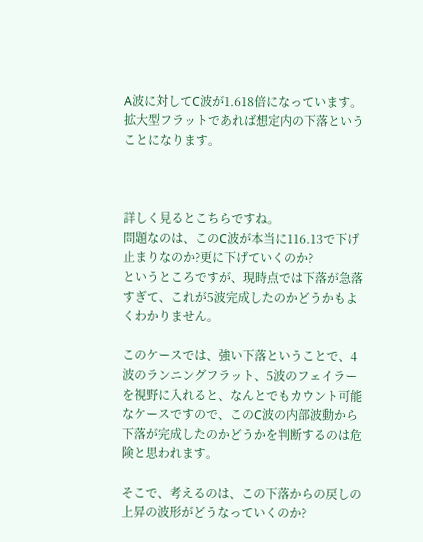A波に対してC波が1.618倍になっています。拡大型フラットであれば想定内の下落ということになります。



詳しく見るとこちらですね。
問題なのは、このC波が本当に116.13で下げ止まりなのか?更に下げていくのか?
というところですが、現時点では下落が急落すぎて、これが5波完成したのかどうかもよくわかりません。

このケースでは、強い下落ということで、4波のランニングフラット、5波のフェイラーを視野に入れると、なんとでもカウント可能なケースですので、このC波の内部波動から下落が完成したのかどうかを判断するのは危険と思われます。

そこで、考えるのは、この下落からの戻しの上昇の波形がどうなっていくのか?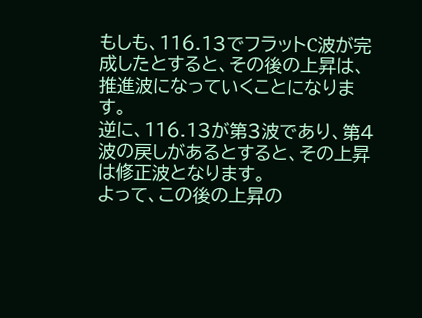もしも、116.13でフラットC波が完成したとすると、その後の上昇は、推進波になっていくことになります。
逆に、116.13が第3波であり、第4波の戻しがあるとすると、その上昇は修正波となります。
よって、この後の上昇の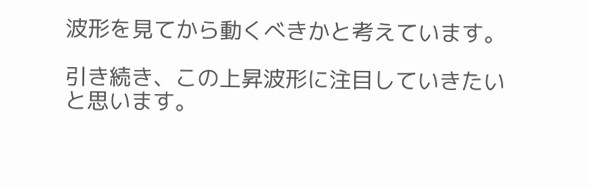波形を見てから動くべきかと考えています。

引き続き、この上昇波形に注目していきたいと思います。